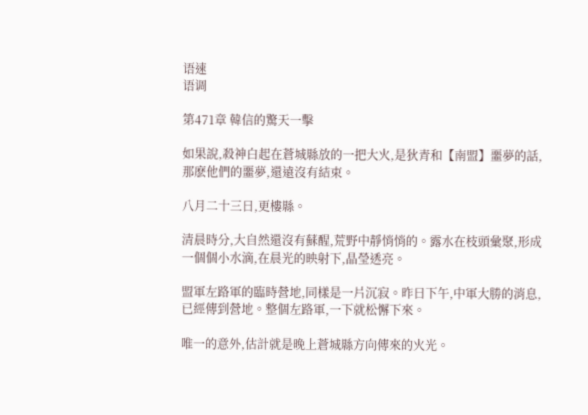语速
语调

第471章 韓信的驚天一擊

如果說,殺神白起在蒼城縣放的一把大火,是狄青和【南盟】噩夢的話,那麽他們的噩夢,還遠沒有結束。

八月二十三日,更樓縣。

清晨時分,大自然還沒有蘇醒,荒野中靜悄悄的。露水在枝頭彙聚,形成一個個小水滴,在晨光的映射下,晶瑩透亮。

盟軍左路軍的臨時營地,同樣是一片沉寂。昨日下午,中軍大勝的消息,已經傳到營地。整個左路軍,一下就松懈下來。

唯一的意外,估計就是晚上蒼城縣方向傳來的火光。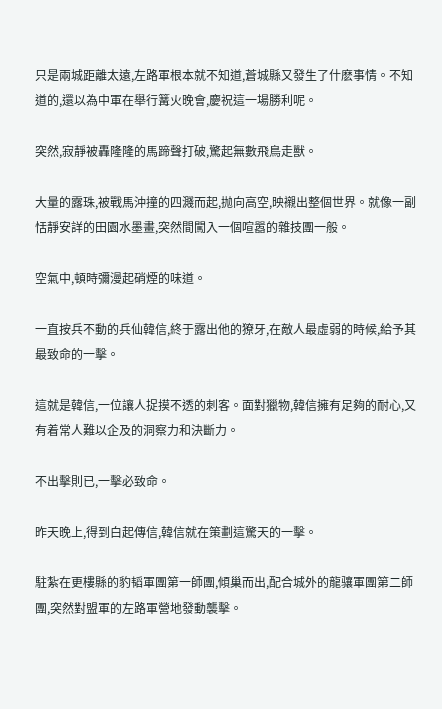只是兩城距離太遠,左路軍根本就不知道,蒼城縣又發生了什麽事情。不知道的,還以為中軍在舉行篝火晚會,慶祝這一場勝利呢。

突然,寂靜被轟隆隆的馬蹄聲打破,驚起無數飛鳥走獸。

大量的露珠,被戰馬沖撞的四濺而起,抛向高空,映襯出整個世界。就像一副恬靜安詳的田園水墨畫,突然間闖入一個喧嚣的雜技團一般。

空氣中,頓時彌漫起硝煙的味道。

一直按兵不動的兵仙韓信,終于露出他的獠牙,在敵人最虛弱的時候,給予其最致命的一擊。

這就是韓信,一位讓人捉摸不透的刺客。面對獵物,韓信擁有足夠的耐心,又有着常人難以企及的洞察力和決斷力。

不出擊則已,一擊必致命。

昨天晚上,得到白起傳信,韓信就在策劃這驚天的一擊。

駐紮在更樓縣的豹韬軍團第一師團,傾巢而出,配合城外的龍骧軍團第二師團,突然對盟軍的左路軍營地發動襲擊。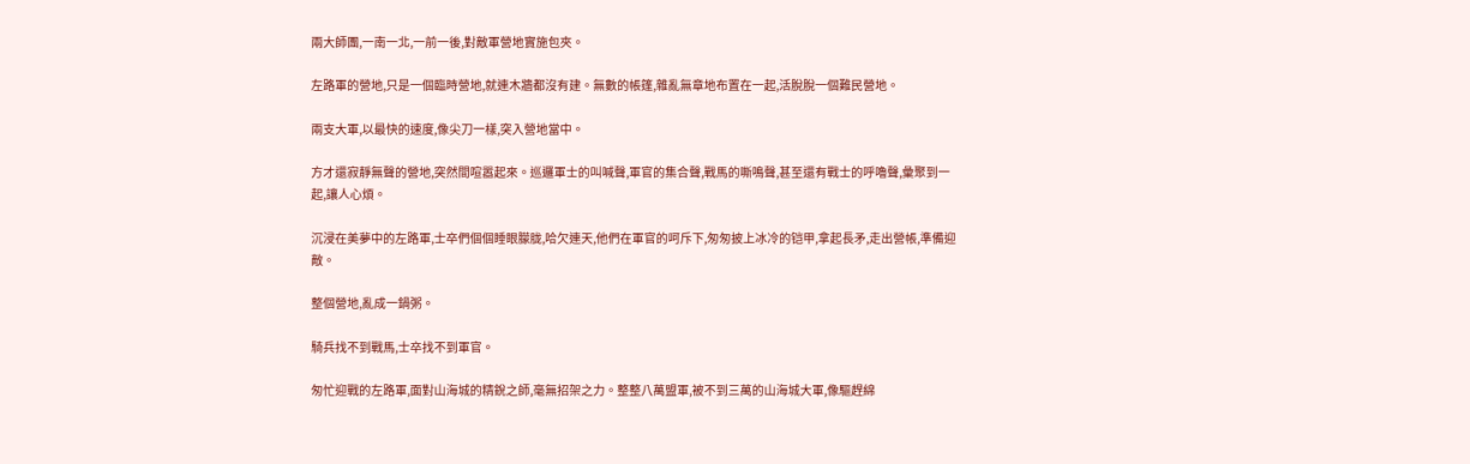兩大師團,一南一北,一前一後,對敵軍營地實施包夾。

左路軍的營地,只是一個臨時營地,就連木牆都沒有建。無數的帳篷,雜亂無章地布置在一起,活脫脫一個難民營地。

兩支大軍,以最快的速度,像尖刀一樣,突入營地當中。

方才還寂靜無聲的營地,突然間喧嚣起來。巡邏軍士的叫喊聲,軍官的集合聲,戰馬的嘶鳴聲,甚至還有戰士的呼嚕聲,彙聚到一起,讓人心煩。

沉浸在美夢中的左路軍,士卒們個個睡眼朦胧,哈欠連天,他們在軍官的呵斥下,匆匆披上冰冷的铠甲,拿起長矛,走出營帳,準備迎敵。

整個營地,亂成一鍋粥。

騎兵找不到戰馬,士卒找不到軍官。

匆忙迎戰的左路軍,面對山海城的精銳之師,毫無招架之力。整整八萬盟軍,被不到三萬的山海城大軍,像驅趕綿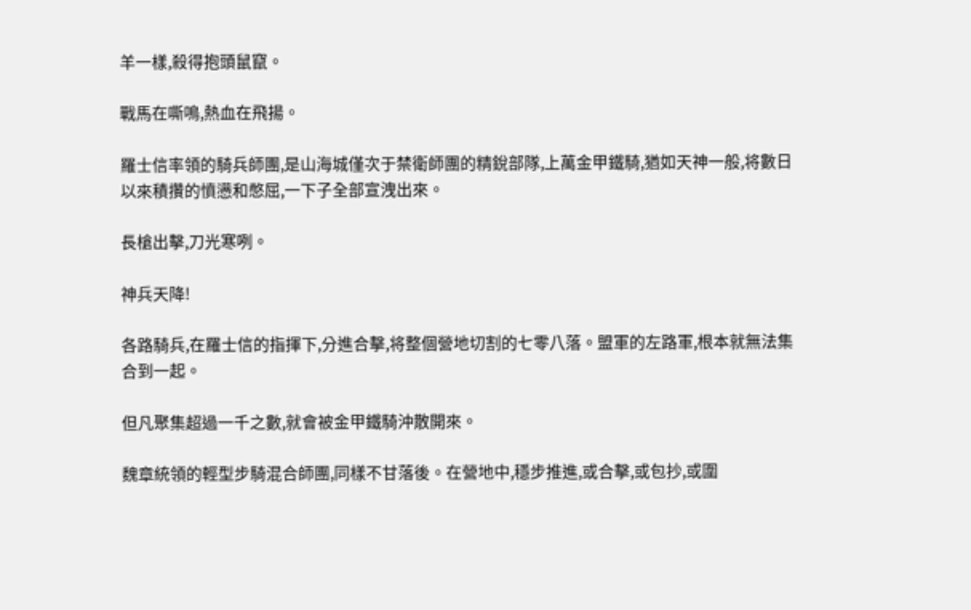羊一樣,殺得抱頭鼠竄。

戰馬在嘶鳴,熱血在飛揚。

羅士信率領的騎兵師團,是山海城僅次于禁衛師團的精銳部隊,上萬金甲鐵騎,猶如天神一般,将數日以來積攢的憤懑和憋屈,一下子全部宣洩出來。

長槍出擊,刀光寒咧。

神兵天降!

各路騎兵,在羅士信的指揮下,分進合擊,将整個營地切割的七零八落。盟軍的左路軍,根本就無法集合到一起。

但凡聚集超過一千之數,就會被金甲鐵騎沖散開來。

魏章統領的輕型步騎混合師團,同樣不甘落後。在營地中,穩步推進,或合擊,或包抄,或圍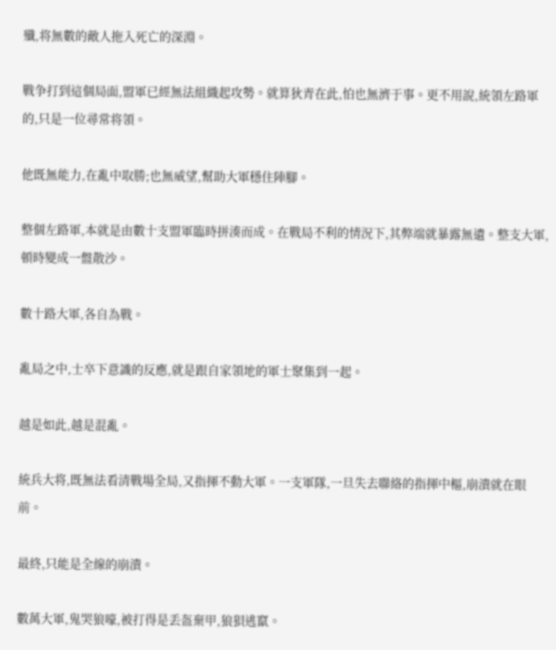殲,将無數的敵人拖入死亡的深淵。

戰争打到這個局面,盟軍已經無法組織起攻勢。就算狄青在此,怕也無濟于事。更不用說,統領左路軍的,只是一位尋常将領。

他既無能力,在亂中取勝;也無威望,幫助大軍穩住陣腳。

整個左路軍,本就是由數十支盟軍臨時拼湊而成。在戰局不利的情況下,其弊端就暴露無遺。整支大軍,頓時變成一盤散沙。

數十路大軍,各自為戰。

亂局之中,士卒下意識的反應,就是跟自家領地的軍士聚集到一起。

越是如此,越是混亂。

統兵大将,既無法看清戰場全局,又指揮不動大軍。一支軍隊,一旦失去聯絡的指揮中樞,崩潰就在眼前。

最終,只能是全線的崩潰。

數萬大軍,鬼哭狼嚎,被打得是丢盔棄甲,狼狽逃竄。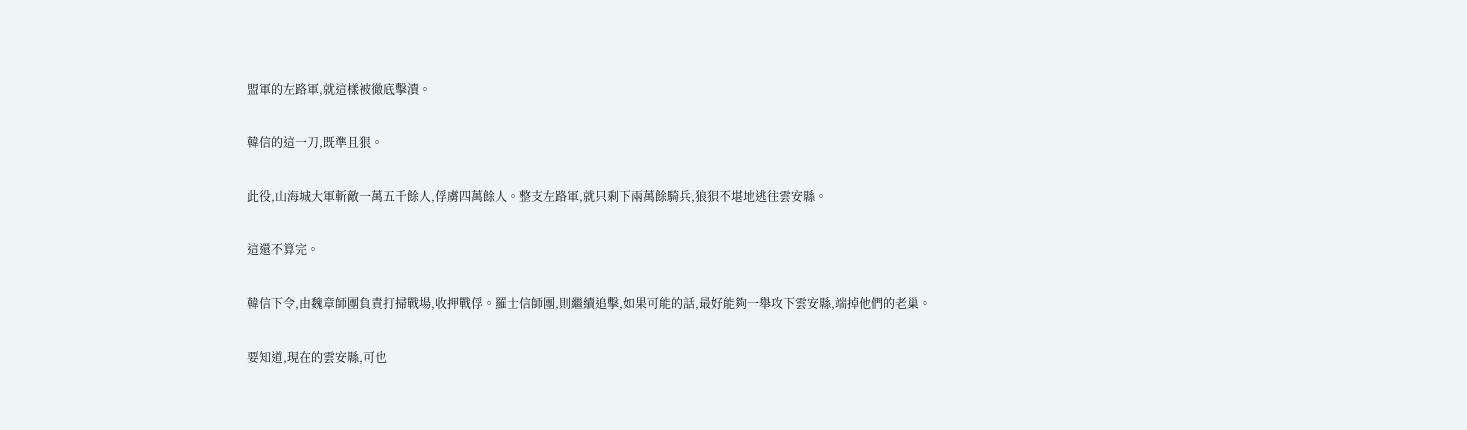盟軍的左路軍,就這樣被徹底擊潰。

韓信的這一刀,既準且狠。

此役,山海城大軍斬敵一萬五千餘人,俘虜四萬餘人。整支左路軍,就只剩下兩萬餘騎兵,狼狽不堪地逃往雲安縣。

這還不算完。

韓信下令,由魏章師團負責打掃戰場,收押戰俘。羅士信師團,則繼續追擊,如果可能的話,最好能夠一舉攻下雲安縣,端掉他們的老巢。

要知道,現在的雲安縣,可也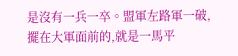是沒有一兵一卒。盟軍左路軍一破,擺在大軍面前的,就是一馬平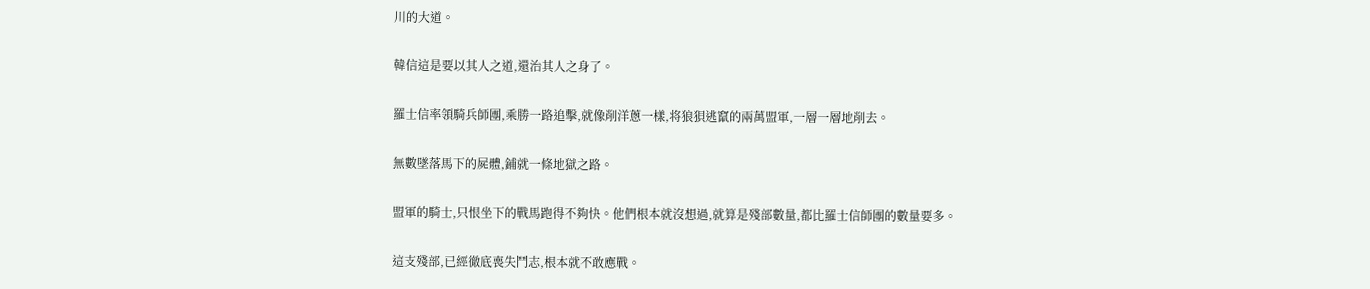川的大道。

韓信這是要以其人之道,還治其人之身了。

羅士信率領騎兵師團,乘勝一路追擊,就像削洋蔥一樣,将狼狽逃竄的兩萬盟軍,一層一層地削去。

無數墜落馬下的屍體,鋪就一條地獄之路。

盟軍的騎士,只恨坐下的戰馬跑得不夠快。他們根本就沒想過,就算是殘部數量,都比羅士信師團的數量要多。

這支殘部,已經徹底喪失鬥志,根本就不敢應戰。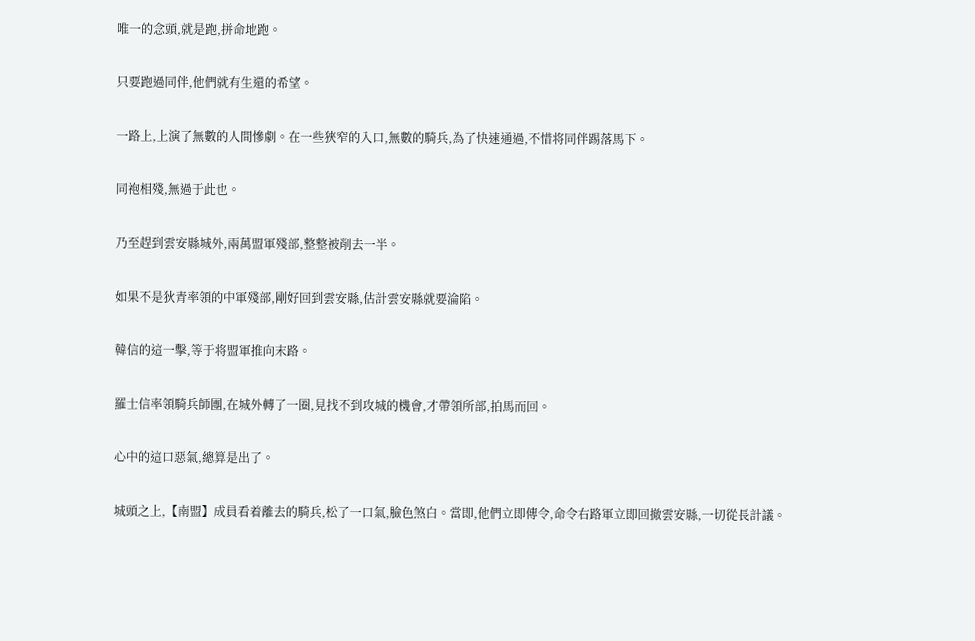唯一的念頭,就是跑,拼命地跑。

只要跑過同伴,他們就有生還的希望。

一路上,上演了無數的人間慘劇。在一些狹窄的入口,無數的騎兵,為了快速通過,不惜将同伴踢落馬下。

同袍相殘,無過于此也。

乃至趕到雲安縣城外,兩萬盟軍殘部,整整被削去一半。

如果不是狄青率領的中軍殘部,剛好回到雲安縣,估計雲安縣就要淪陷。

韓信的這一擊,等于将盟軍推向末路。

羅士信率領騎兵師團,在城外轉了一圈,見找不到攻城的機會,才帶領所部,拍馬而回。

心中的這口惡氣,總算是出了。

城頭之上,【南盟】成員看着離去的騎兵,松了一口氣,臉色煞白。當即,他們立即傳令,命令右路軍立即回撤雲安縣,一切從長計議。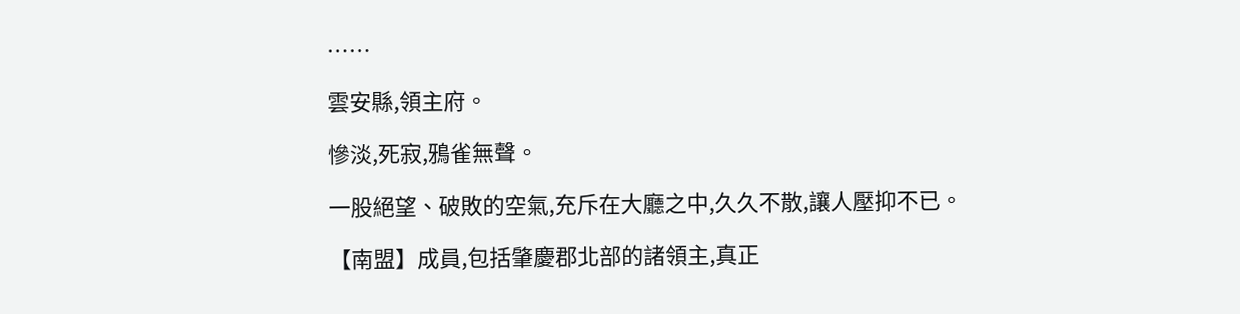……

雲安縣,領主府。

慘淡,死寂,鴉雀無聲。

一股絕望、破敗的空氣,充斥在大廳之中,久久不散,讓人壓抑不已。

【南盟】成員,包括肇慶郡北部的諸領主,真正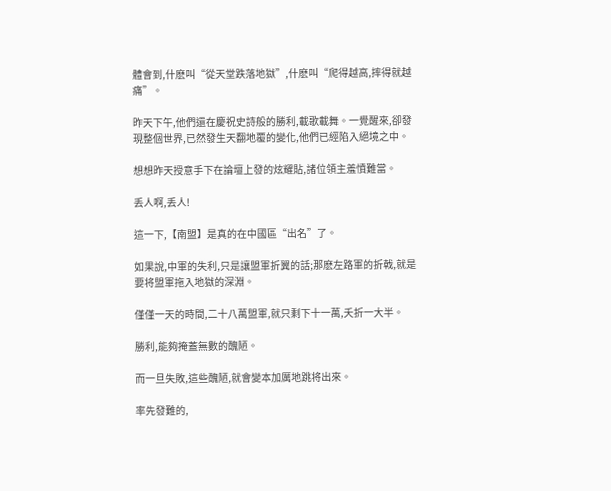體會到,什麽叫“從天堂跌落地獄”,什麽叫“爬得越高,摔得就越痛”。

昨天下午,他們還在慶祝史詩般的勝利,載歌載舞。一覺醒來,卻發現整個世界,已然發生天翻地覆的變化,他們已經陷入絕境之中。

想想昨天授意手下在論壇上發的炫耀貼,諸位領主羞憤難當。

丢人啊,丢人!

這一下,【南盟】是真的在中國區“出名”了。

如果說,中軍的失利,只是讓盟軍折翼的話;那麽左路軍的折戟,就是要将盟軍拖入地獄的深淵。

僅僅一天的時間,二十八萬盟軍,就只剩下十一萬,夭折一大半。

勝利,能夠掩蓋無數的醜陋。

而一旦失敗,這些醜陋,就會變本加厲地跳将出來。

率先發難的,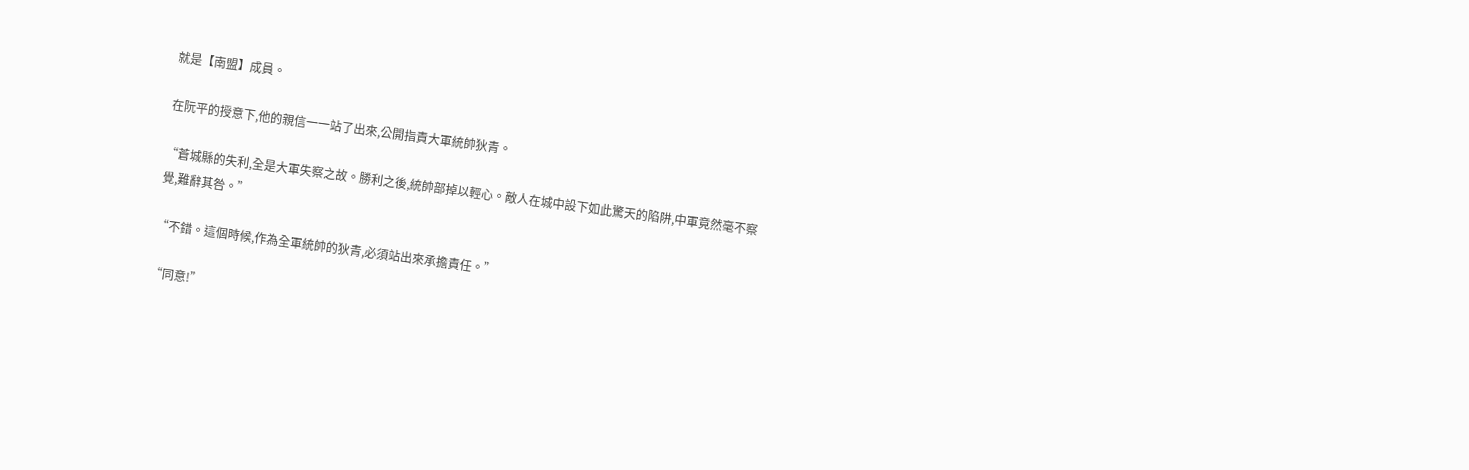就是【南盟】成員。

在阮平的授意下,他的親信一一站了出來,公開指責大軍統帥狄青。

“蒼城縣的失利,全是大軍失察之故。勝利之後,統帥部掉以輕心。敵人在城中設下如此驚天的陷阱,中軍竟然毫不察覺,難辭其咎。”

“不錯。這個時候,作為全軍統帥的狄青,必須站出來承擔責任。”

“同意!”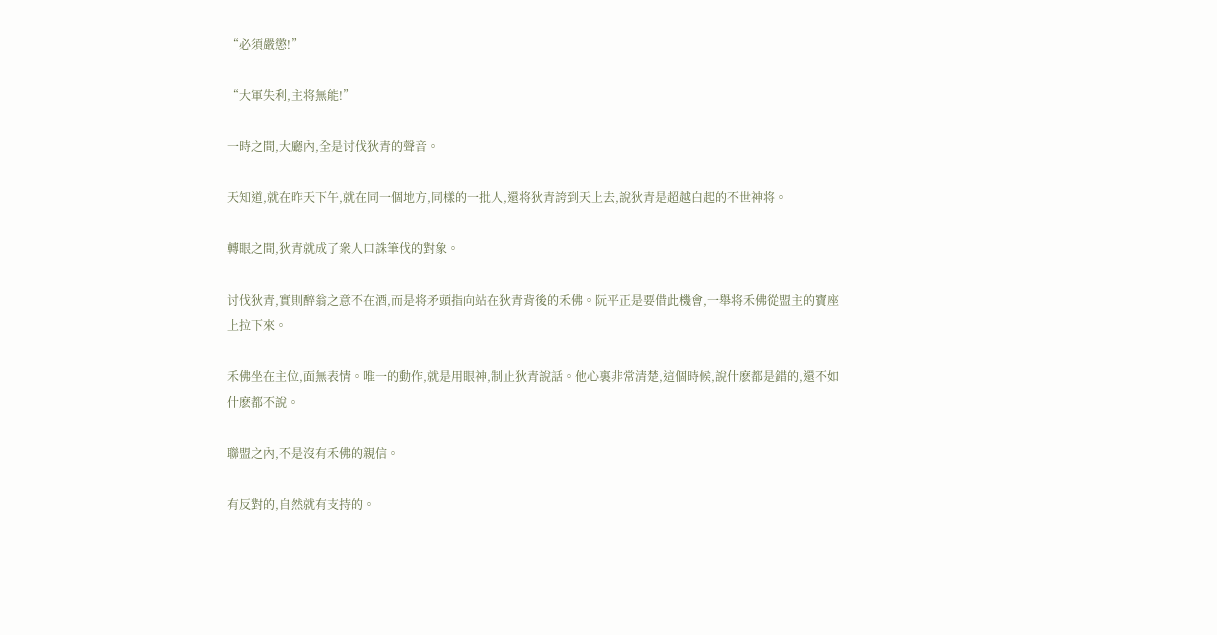“必須嚴懲!”

“大軍失利,主将無能!”

一時之間,大廳內,全是讨伐狄青的聲音。

天知道,就在昨天下午,就在同一個地方,同樣的一批人,還将狄青誇到天上去,說狄青是超越白起的不世神将。

轉眼之間,狄青就成了衆人口誅筆伐的對象。

讨伐狄青,實則醉翁之意不在酒,而是将矛頭指向站在狄青背後的禾佛。阮平正是要借此機會,一舉将禾佛從盟主的寶座上拉下來。

禾佛坐在主位,面無表情。唯一的動作,就是用眼神,制止狄青說話。他心裏非常清楚,這個時候,說什麽都是錯的,還不如什麽都不說。

聯盟之內,不是沒有禾佛的親信。

有反對的,自然就有支持的。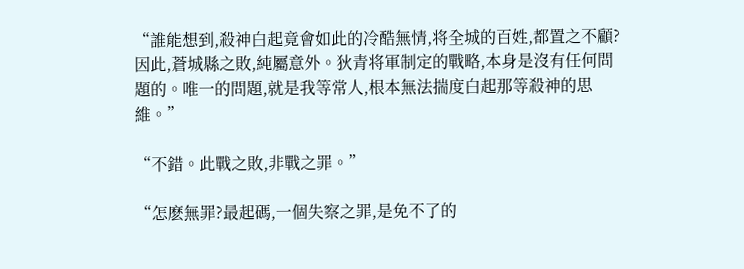“誰能想到,殺神白起竟會如此的冷酷無情,将全城的百姓,都置之不顧?因此,蒼城縣之敗,純屬意外。狄青将軍制定的戰略,本身是沒有任何問題的。唯一的問題,就是我等常人,根本無法揣度白起那等殺神的思維。”

“不錯。此戰之敗,非戰之罪。”

“怎麽無罪?最起碼,一個失察之罪,是免不了的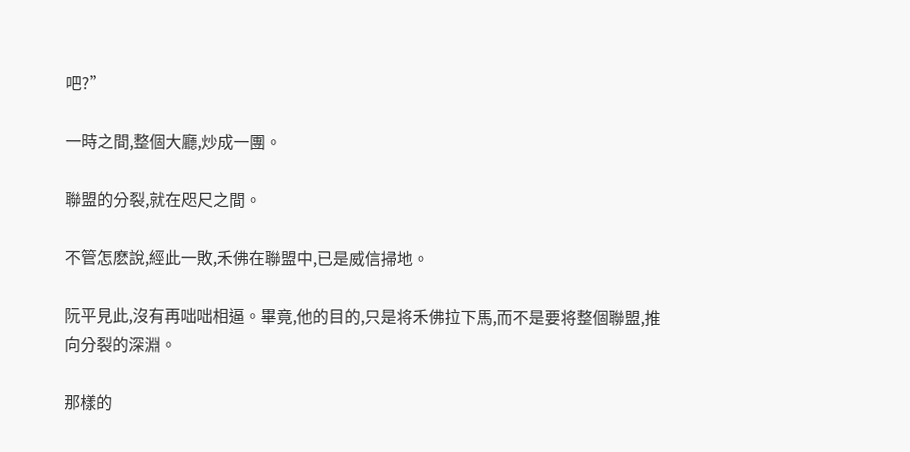吧?”

一時之間,整個大廳,炒成一團。

聯盟的分裂,就在咫尺之間。

不管怎麽說,經此一敗,禾佛在聯盟中,已是威信掃地。

阮平見此,沒有再咄咄相逼。畢竟,他的目的,只是将禾佛拉下馬,而不是要将整個聯盟,推向分裂的深淵。

那樣的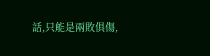話,只能是兩敗俱傷,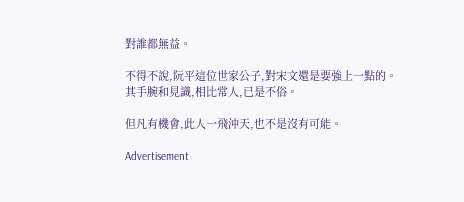對誰都無益。

不得不說,阮平這位世家公子,對宋文還是要強上一點的。其手腕和見識,相比常人,已是不俗。

但凡有機會,此人一飛沖天,也不是沒有可能。

Advertisement